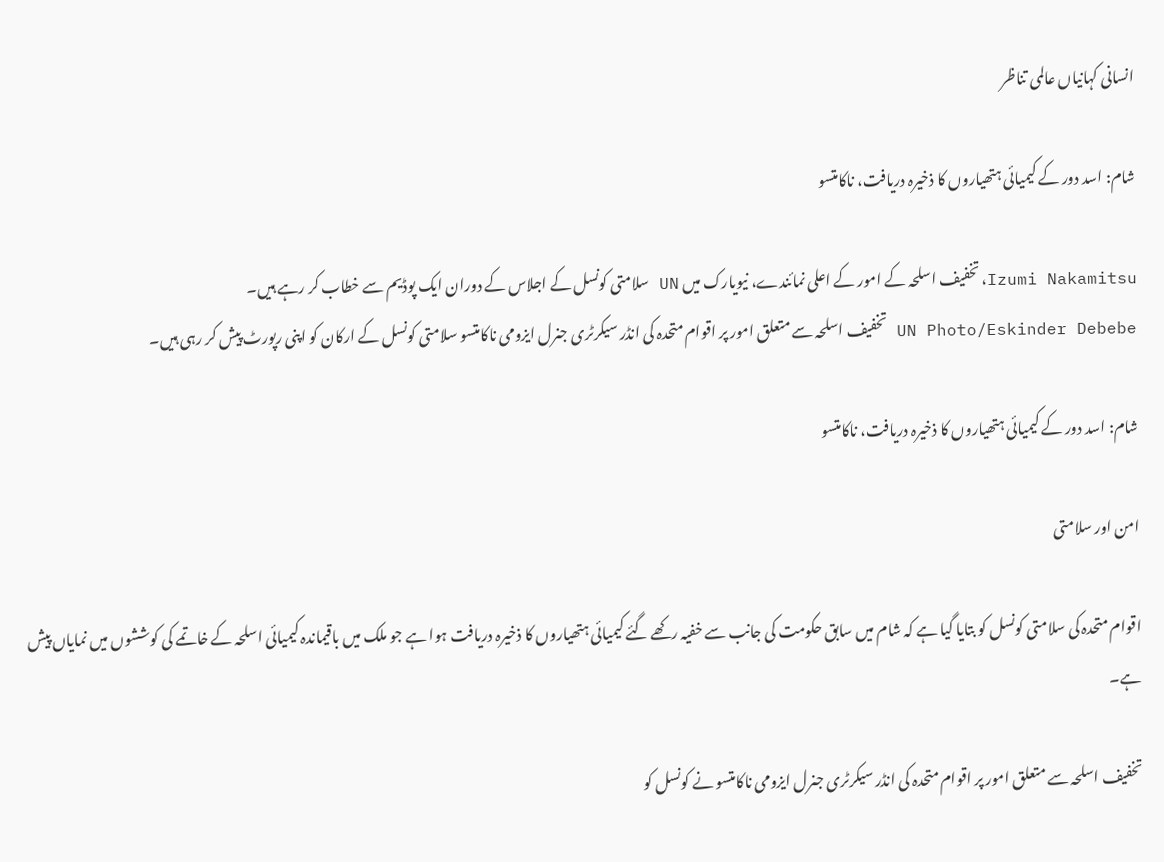انسانی کہانیاں عالمی تناظر

شام: اسد دور کے کیمیائی ہتھیاروں کا ذخیرہ دریافت، ناکامتسو

Izumi Nakamitsu، تخفیف اسلحہ کے امور کے اعلی نمائندے، نیویارک میں UN سلامتی کونسل کے اجلاس کے دوران ایک پوڈیم سے خطاب کر رہے ہیں۔
UN Photo/Eskinder Debebe تخفیف اسلحہ سے متعلق امور پر اقوام متحدہ کی انڈر سیکرٹری جنرل ایزومی ناکامتسو سلامتی کونسل کے ارکان کو اپنی رپورٹ پیش کر رہی ہیں۔

شام: اسد دور کے کیمیائی ہتھیاروں کا ذخیرہ دریافت، ناکامتسو

امن اور سلامتی

اقوام متحدہ کی سلامتی کونسل کو بتایا گیا ہے کہ شام میں سابق حکومت کی جانب سے خفیہ رکھے گئے کیمیائی ہتھیاروں کا ذخیرہ دریافت ہوا ہے جو ملک میں باقیماندہ کیمیائی اسلحہ کے خاتمے کی کوششوں میں نمایاں پیش ہے۔

تخفیف اسلحہ سے متعلق امور پر اقوام متحدہ کی انڈر سیکرٹری جنرل ایزومی ناکامتسو نے کونسل کو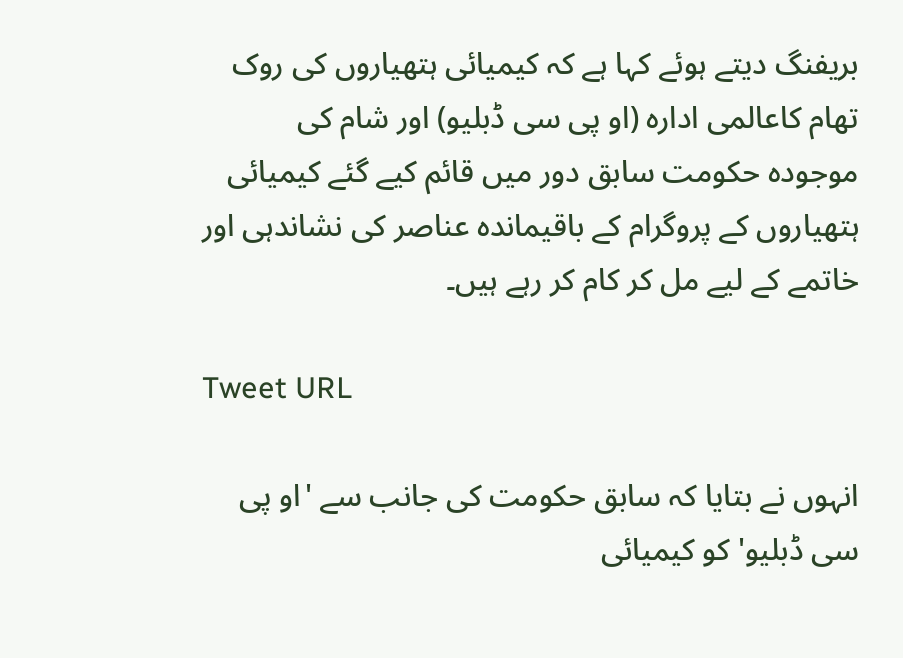بریفنگ دیتے ہوئے کہا ہے کہ کیمیائی ہتھیاروں کی روک تھام کاعالمی ادارہ (او پی سی ڈبلیو) اور شام کی موجودہ حکومت سابق دور میں قائم کیے گئے کیمیائی ہتھیاروں کے پروگرام کے باقیماندہ عناصر کی نشاندہی اور خاتمے کے لیے مل کر کام کر رہے ہیں۔

Tweet URL

انہوں نے بتایا کہ سابق حکومت کی جانب سے 'او پی سی ڈبلیو' کو کیمیائی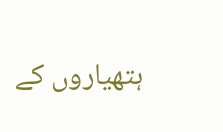ہتھیاروں کے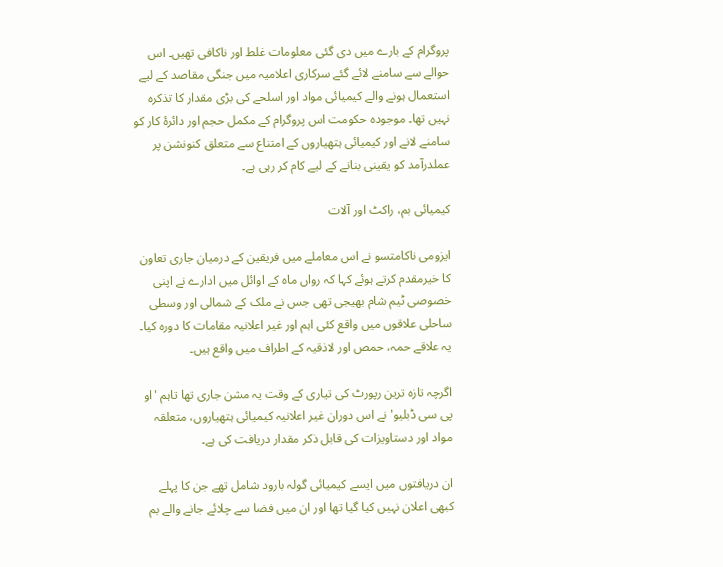پروگرام کے بارے میں دی گئی معلومات غلط اور ناکافی تھیں۔ اس حوالے سے سامنے لائے گئے سرکاری اعلامیہ میں جنگی مقاصد کے لیے استعمال ہونے والے کیمیائی مواد اور اسلحے کی بڑی مقدار کا تذکرہ نہیں تھا۔ موجودہ حکومت اس پروگرام کے مکمل حجم اور دائرۂ کار کو سامنے لانے اور کیمیائی ہتھیاروں کے امتناع سے متعلق کنونشن پر عملدرآمد کو یقینی بنانے کے لیے کام کر رہی ہے۔

کیمیائی بم، راکٹ اور آلات

ایزومی ناکامتسو نے اس معاملے میں فریقین کے درمیان جاری تعاون کا خیرمقدم کرتے ہوئے کہا کہ رواں ماہ کے اوائل میں ادارے نے اپنی خصوصی ٹیم شام بھیجی تھی جس نے ملک کے شمالی اور وسطی ساحلی علاقوں میں واقع کئی اہم اور غیر اعلانیہ مقامات کا دورہ کیا۔ یہ علاقے حمہ، حمص اور لاذقیہ کے اطراف میں واقع ہیں۔

اگرچہ تازہ ترین رپورٹ کی تیاری کے وقت یہ مشن جاری تھا تاہم 'او پی سی ڈبلیو' نے اس دوران غیر اعلانیہ کیمیائی ہتھیاروں، متعلقہ مواد اور دستاویزات کی قابل ذکر مقدار دریافت کی ہے۔

ان دریافتوں میں ایسے کیمیائی گولہ بارود شامل تھے جن کا پہلے کبھی اعلان نہیں کیا گیا تھا اور ان میں فضا سے چلائے جانے والے بم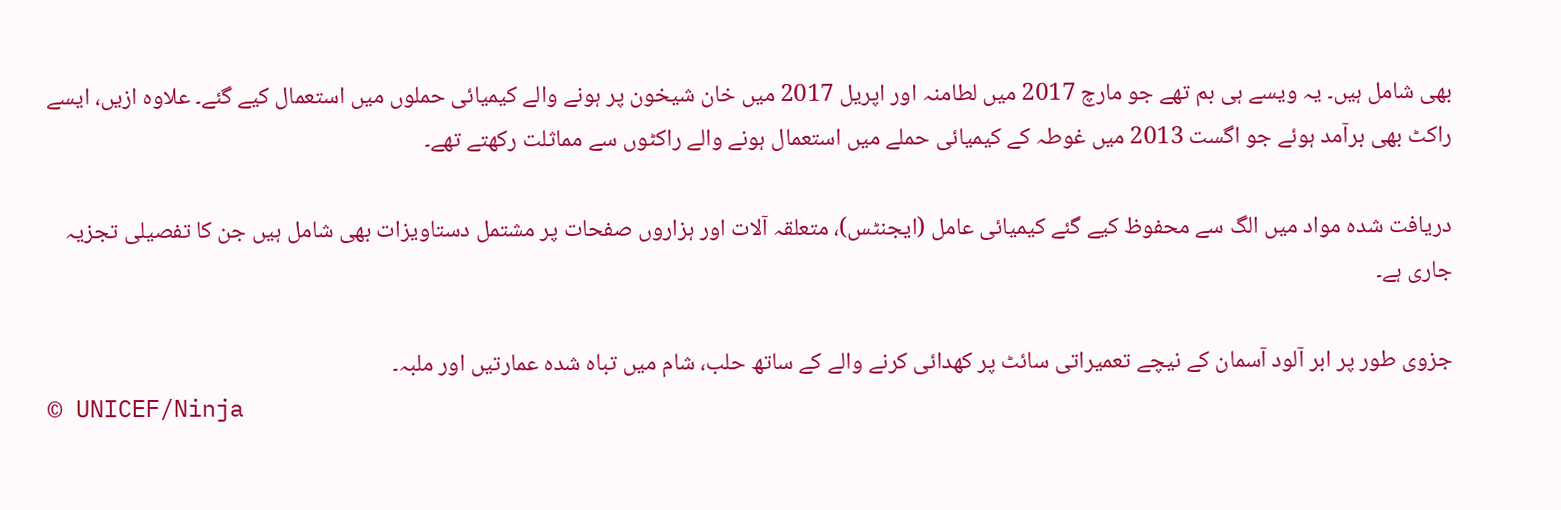بھی شامل ہیں۔ یہ ویسے ہی بم تھے جو مارچ 2017 میں لطامنہ اور اپریل 2017 میں خان شیخون پر ہونے والے کیمیائی حملوں میں استعمال کیے گئے۔ علاوہ ازیں، ایسے راکٹ بھی برآمد ہوئے جو اگست 2013 میں غوطہ کے کیمیائی حملے میں استعمال ہونے والے راکٹوں سے مماثلت رکھتے تھے۔

دریافت شدہ مواد میں الگ سے محفوظ کیے گئے کیمیائی عامل (ایجنٹس)، متعلقہ آلات اور ہزاروں صفحات پر مشتمل دستاویزات بھی شامل ہیں جن کا تفصیلی تجزیہ جاری ہے۔

جزوی طور پر ابر آلود آسمان کے نیچے تعمیراتی سائٹ پر کھدائی کرنے والے کے ساتھ حلب، شام میں تباہ شدہ عمارتیں اور ملبہ۔
© UNICEF/Ninja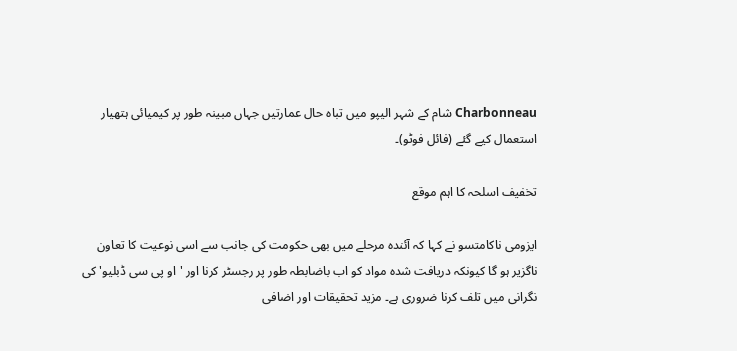Charbonneau شام کے شہر الیپو میں تباہ حال عمارتیں جہاں مبینہ طور پر کیمیائی ہتھیار استعمال کیے گئے (فائل فوٹو)۔

تخفیف اسلحہ کا اہم موقع

ایزومی ناکامتسو نے کہا کہ آئندہ مرحلے میں بھی حکومت کی جانب سے اسی نوعیت کا تعاون ناگزیر ہو گا کیونکہ دریافت شدہ مواد کو اب باضابطہ طور پر رجسٹر کرنا اور 'او پی سی ڈبلیو' کی نگرانی میں تلف کرنا ضروری ہے۔ مزید تحقیقات اور اضافی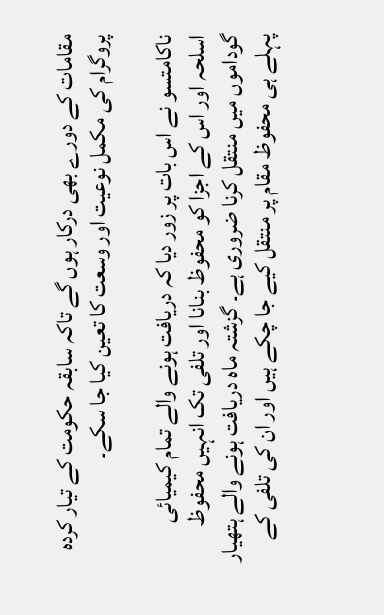مقامات کے دورے بھی درکار ہوں گے تاکہ سابقہ حکومت کے تیار کردہ پروگرام کی مکمل نوعیت اور وسعت کا تعین کیا جا سکے۔

ناکامتسو نے اس بات پر زور دیا کہ دریافت ہونے والے تمام کیمیائی اسلحہ اور اس کے اجزا کو محفوظ بنانا اور تلفی تک انہیں محفوظ گوداموں میں منتقل کرنا ضروری ہے۔ گزشتہ ماہ دریافت ہونے والے ہتھیار پہلے ہی محفوظ مقام پر منتقل کیے جا چکے ہیں اور ان کی تلفی کے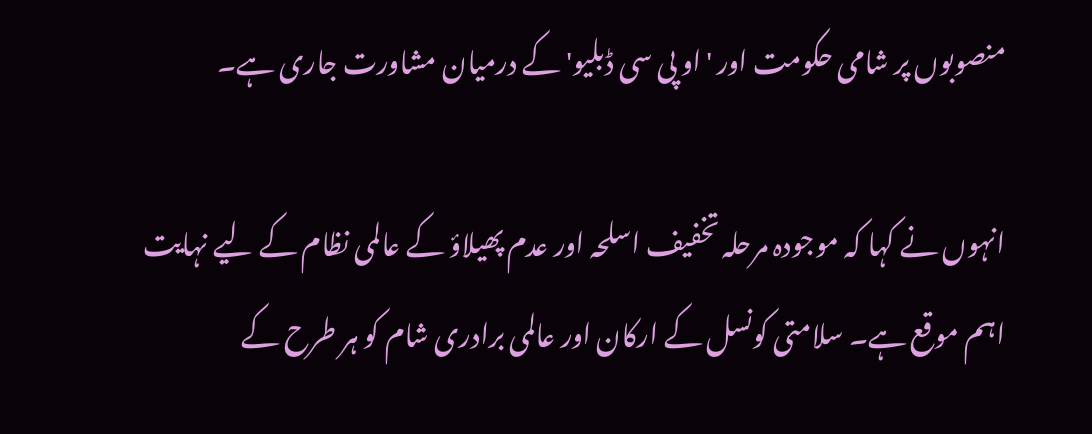منصوبوں پر شامی حکومت اور 'او پی سی ڈبلیو' کے درمیان مشاورت جاری ہے۔

انہوں نے کہا کہ موجودہ مرحلہ تخفیف اسلحہ اور عدم پھیلاؤ کے عالمی نظام کے لیے نہایت اہم موقع ہے۔ سلامتی کونسل کے ارکان اور عالمی برادری شام کو ہر طرح کے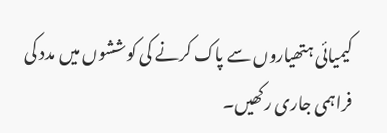کیمیائی ہتھیاروں سے پاک کرنے کی کوششوں میں مدد کی فراہمی جاری رکھیں۔